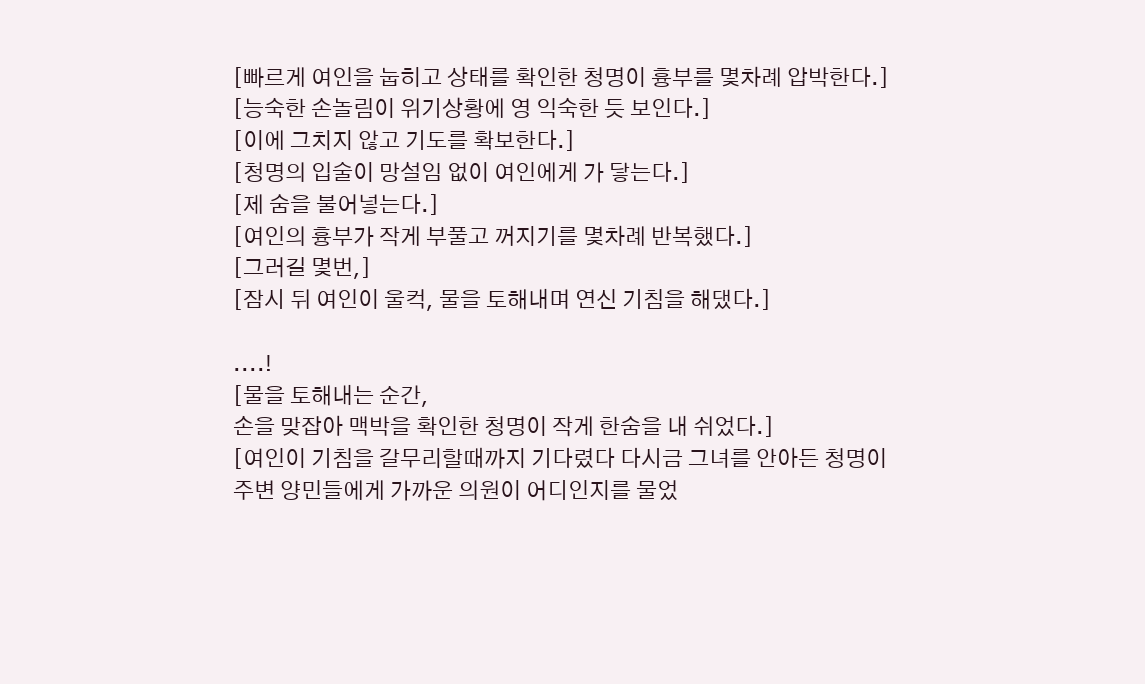[빠르게 여인을 눕히고 상태를 확인한 청명이 흉부를 몇차례 압박한다.]
[능숙한 손놀림이 위기상황에 영 익숙한 듯 보인다.]
[이에 그치지 않고 기도를 확보한다.]
[청명의 입술이 망설임 없이 여인에게 가 닿는다.]
[제 숨을 불어넣는다.]
[여인의 흉부가 작게 부풀고 꺼지기를 몇차례 반복했다.]
[그러길 몇번,]
[잠시 뒤 여인이 울컥, 물을 토해내며 연신 기침을 해댔다.]

....!
[물을 토해내는 순간,
손을 맞잡아 맥박을 확인한 청명이 작게 한숨을 내 쉬었다.]
[여인이 기침을 갈무리할때까지 기다렸다 다시금 그녀를 안아든 청명이
주변 양민들에게 가까운 의원이 어디인지를 물었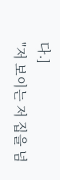다.]
"저 보이는 저 집을 넘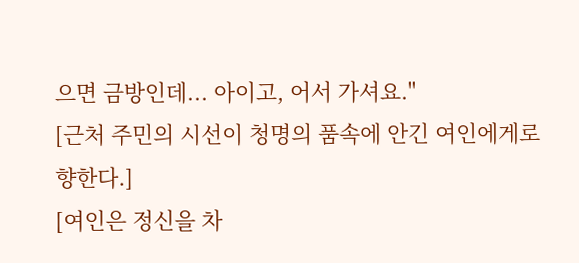으면 금방인데... 아이고, 어서 가셔요."
[근처 주민의 시선이 청명의 품속에 안긴 여인에게로 향한다.]
[여인은 정신을 차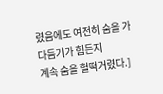렸음에도 여전히 숨을 가다듬기가 힘든지
계속 숨을 헐떡거렸다.]